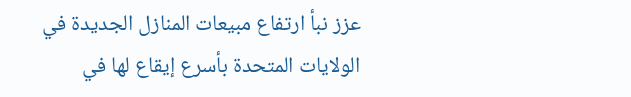عزز نبأ ارتفاع مبيعات المنازل الجديدة في الولايات المتحدة بأسرع إيقاع لها في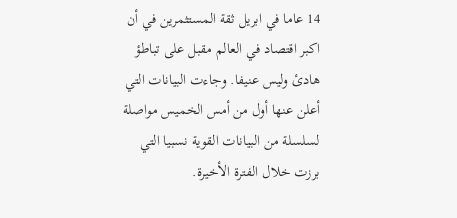14 عاما في ابريل ثقة المستثمرين في أن اكبر اقتصاد في العالم مقبل على تباطؤ هادئ وليس عنيفا. وجاءت البيانات التي أعلن عنها أول من أمس الخميس مواصلة لسلسلة من البيانات القوية نسبيا التي برزت خلال الفترة الأخيرة.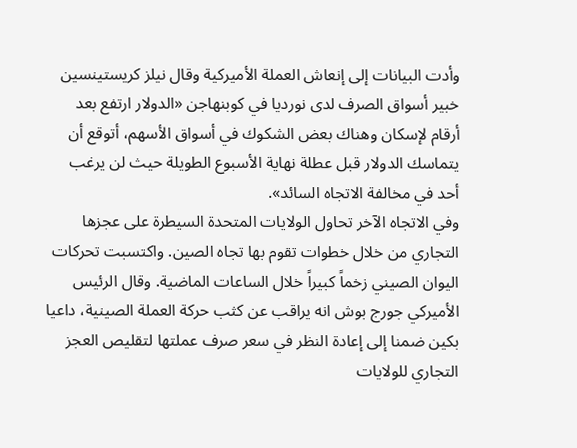وأدت البيانات إلى إنعاش العملة الأميركية وقال نيلز كريستينسين خبير أسواق الصرف لدى نورديا في كوبنهاجن «الدولار ارتفع بعد أرقام لإسكان وهناك بعض الشكوك في أسواق الأسهم، أتوقع أن يتماسك الدولار قبل عطلة نهاية الأسبوع الطويلة حيث لن يرغب أحد في مخالفة الاتجاه السائد».
وفي الاتجاه الآخر تحاول الولايات المتحدة السيطرة على عجزها التجاري من خلال خطوات تقوم بها تجاه الصين. واكتسبت تحركات اليوان الصيني زخماً كبيراً خلال الساعات الماضية. وقال الرئيس الأميركي جورج بوش انه يراقب عن كثب حركة العملة الصينية، داعيا بكين ضمنا إلى إعادة النظر في سعر صرف عملتها لتقليص العجز التجاري للولايات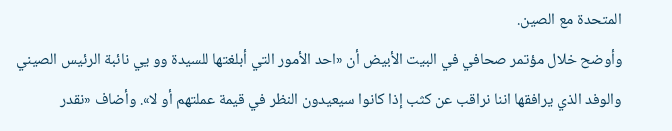المتحدة مع الصين.
وأوضح خلال مؤتمر صحافي في البيت الأبيض أن «احد الأمور التي أبلغتها للسيدة وو يي نائبة الرئيس الصيني والوفد الذي يرافقها اننا نراقب عن كثب إذا كانوا سيعيدون النظر في قيمة عملتهم أو لا». وأضاف «نقدر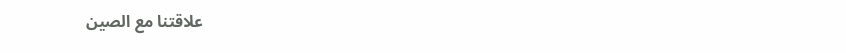علاقتنا مع الصين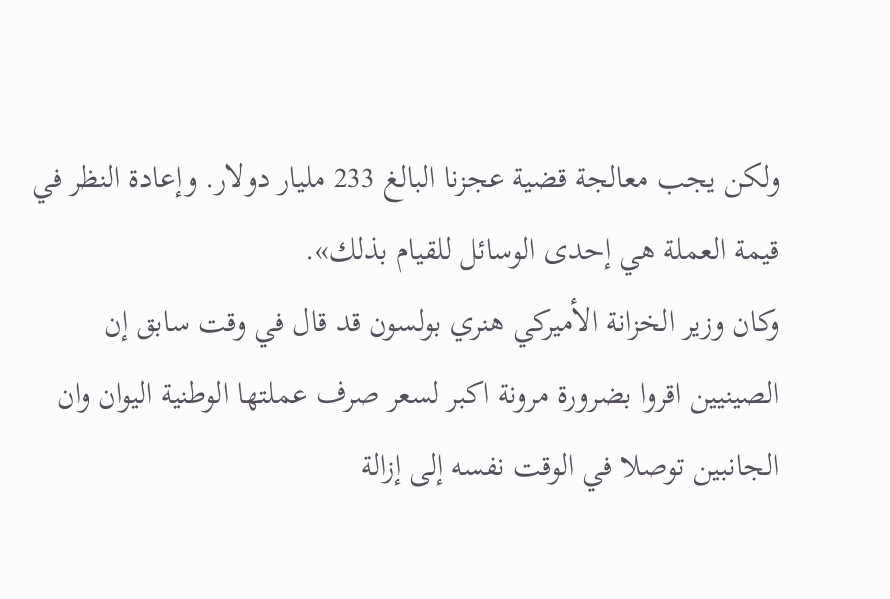ولكن يجب معالجة قضية عجزنا البالغ 233 مليار دولار. وإعادة النظر في قيمة العملة هي إحدى الوسائل للقيام بذلك».
وكان وزير الخزانة الأميركي هنري بولسون قد قال في وقت سابق إن الصينيين اقروا بضرورة مرونة اكبر لسعر صرف عملتها الوطنية اليوان وان الجانبين توصلا في الوقت نفسه إلى إزالة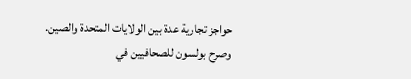حواجز تجارية عدة بين الولايات المتحدة والصين.
وصرح بولسون للصحافيين في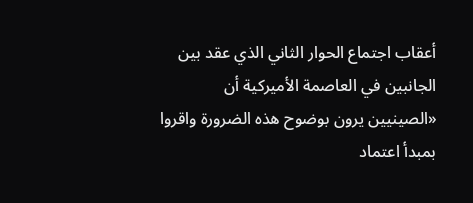أعقاب اجتماع الحوار الثاني الذي عقد بين الجانبين في العاصمة الأميركية أن «الصينيين يرون بوضوح هذه الضرورة واقروا بمبدأ اعتماد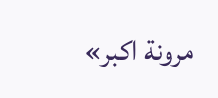مرونة اكبر»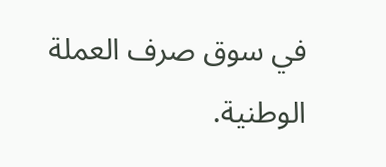في سوق صرف العملة الوطنية.